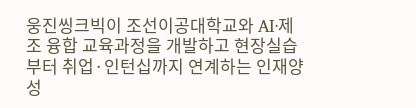웅진씽크빅이 조선이공대학교와 AI·제조 융합 교육과정을 개발하고 현장실습부터 취업·인턴십까지 연계하는 인재양성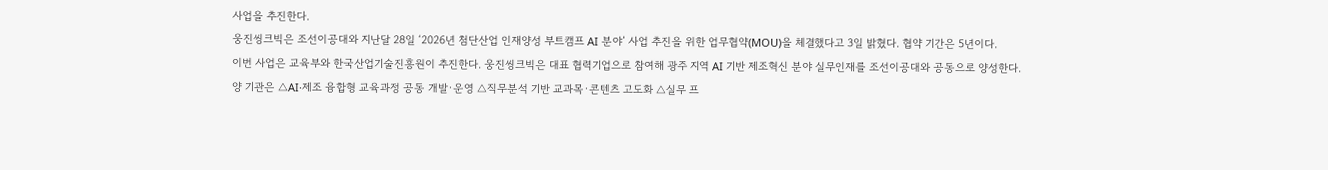사업을 추진한다.
웅진씽크빅은 조선이공대와 지난달 28일 ‘2026년 첨단산업 인재양성 부트캠프 AI 분야’ 사업 추진을 위한 업무협약(MOU)을 체결했다고 3일 밝혔다. 협약 기간은 5년이다.
이번 사업은 교육부와 한국산업기술진흥원이 추진한다. 웅진씽크빅은 대표 협력기업으로 참여해 광주 지역 AI 기반 제조혁신 분야 실무인재를 조선이공대와 공동으로 양성한다.
양 기관은 △AI·제조 융합형 교육과정 공동 개발·운영 △직무분석 기반 교과목·콘텐츠 고도화 △실무 프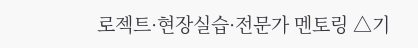로젝트·현장실습·전문가 멘토링 △기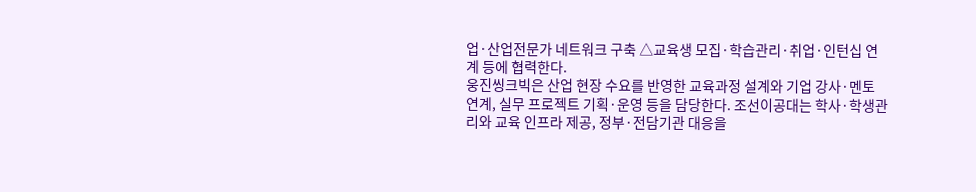업·산업전문가 네트워크 구축 △교육생 모집·학습관리·취업·인턴십 연계 등에 협력한다.
웅진씽크빅은 산업 현장 수요를 반영한 교육과정 설계와 기업 강사·멘토 연계, 실무 프로젝트 기획·운영 등을 담당한다. 조선이공대는 학사·학생관리와 교육 인프라 제공, 정부·전담기관 대응을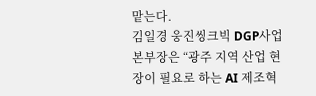맡는다.
김일경 웅진씽크빅 DGP사업본부장은 “광주 지역 산업 현장이 필요로 하는 AI 제조혁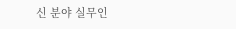신 분야 실무인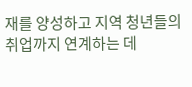재를 양성하고 지역 청년들의 취업까지 연계하는 데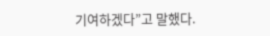기여하겠다”고 말했다.